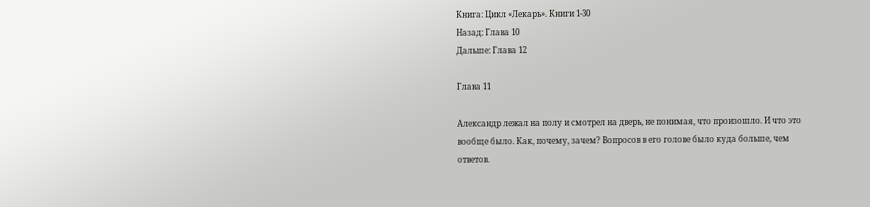Книга: Цикл «Лекарь». Книги 1-30
Назад: Глава 10
Дальше: Глава 12

Глава 11

Александр лежал на полу и смотрел на дверь, не понимая, что произошло. И что это вообще было. Как, почему, зачем? Вопросов в его голове было куда больше, чем ответов.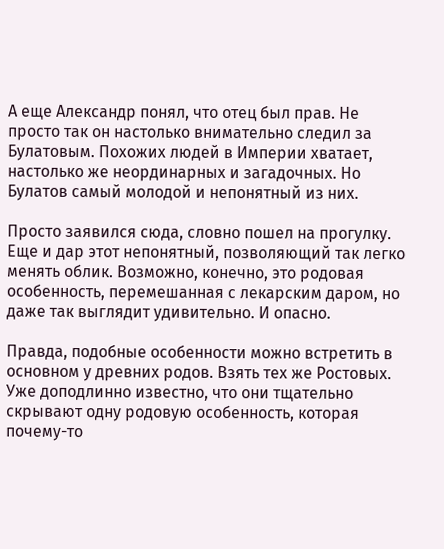А еще Александр понял, что отец был прав. Не просто так он настолько внимательно следил за Булатовым. Похожих людей в Империи хватает, настолько же неординарных и загадочных. Но Булатов самый молодой и непонятный из них.

Просто заявился сюда, словно пошел на прогулку. Еще и дар этот непонятный, позволяющий так легко менять облик. Возможно, конечно, это родовая особенность, перемешанная с лекарским даром, но даже так выглядит удивительно. И опасно.

Правда, подобные особенности можно встретить в основном у древних родов. Взять тех же Ростовых. Уже доподлинно известно, что они тщательно скрывают одну родовую особенность, которая почему-то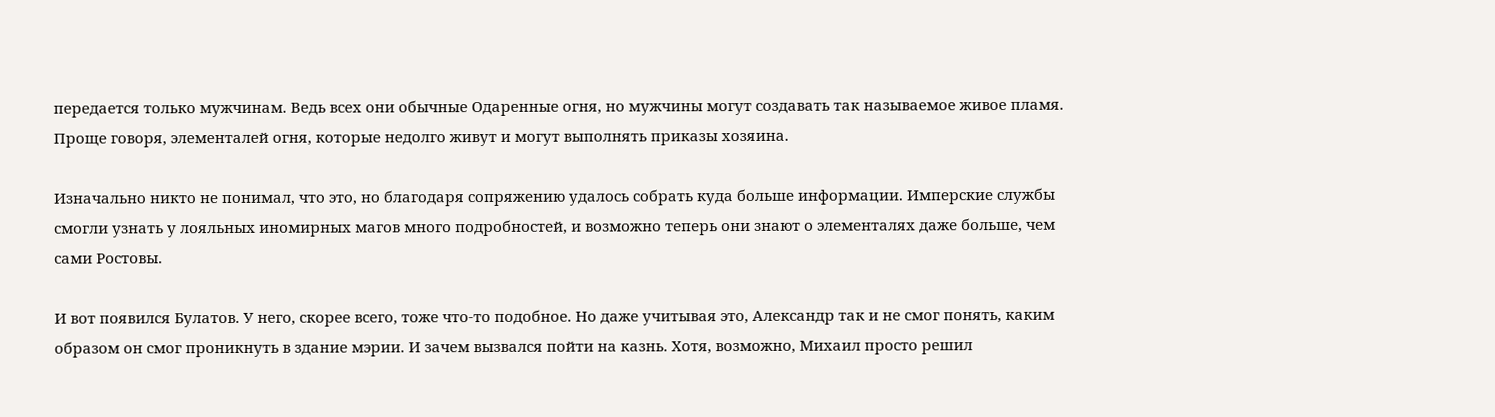передается только мужчинам. Ведь всех они обычные Одаренные огня, но мужчины могут создавать так называемое живое пламя. Проще говоря, элементалей огня, которые недолго живут и могут выполнять приказы хозяина.

Изначально никто не понимал, что это, но благодаря сопряжению удалось собрать куда больше информации. Имперские службы смогли узнать у лояльных иномирных магов много подробностей, и возможно теперь они знают о элементалях даже больше, чем сами Ростовы.

И вот появился Булатов. У него, скорее всего, тоже что-то подобное. Но даже учитывая это, Александр так и не смог понять, каким образом он смог проникнуть в здание мэрии. И зачем вызвался пойти на казнь. Хотя, возможно, Михаил просто решил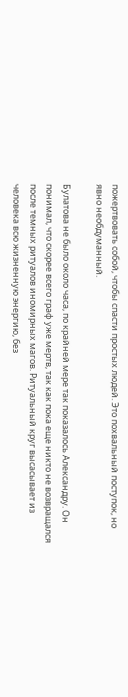пожертвовать собой, чтобы спасти простых людей. Это похвальный поступок, но явно необдуманный.

Булатова не было около часа, по крайней мере так показалось Александру. Он понимал, что скорее всего граф уже мертв, так как пока еще никто не возвращался после темных ритуалов иномирных магов. Ритуальный круг высасывает из человека всю жизненную энергию, без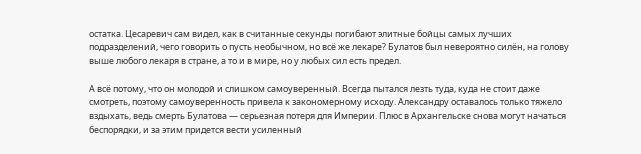остатка. Цесаревич сам видел, как в считанные секунды погибают элитные бойцы самых лучших подразделений, чего говорить о пусть необычном, но всё же лекаре? Булатов был невероятно силён, на голову выше любого лекаря в стране, а то и в мире, но у любых сил есть предел.

А всё потому, что он молодой и слишком самоуверенный. Всегда пытался лезть туда, куда не стоит даже смотреть, поэтому самоуверенность привела к закономерному исходу. Александру оставалось только тяжело вздыхать, ведь смерть Булатова — серьезная потеря для Империи. Плюс в Архангельске снова могут начаться беспорядки, и за этим придется вести усиленный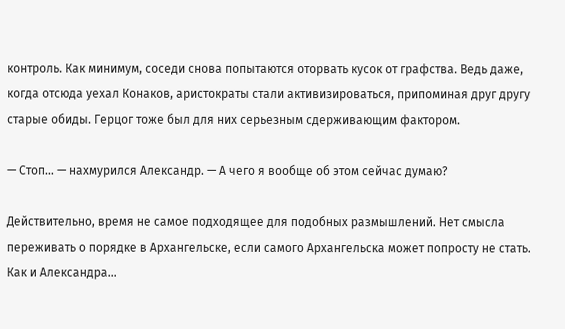контроль. Как минимум, соседи снова попытаются оторвать кусок от графства. Ведь даже, когда отсюда уехал Конаков, аристократы стали активизироваться, припоминая друг другу старые обиды. Герцог тоже был для них серьезным сдерживающим фактором.

— Стоп… — нахмурился Александр. — А чего я вообще об этом сейчас думаю?

Действительно, время не самое подходящее для подобных размышлений. Нет смысла переживать о порядке в Архангельске, если самого Архангельска может попросту не стать. Как и Александра…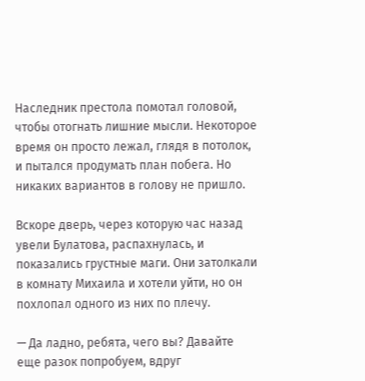Наследник престола помотал головой, чтобы отогнать лишние мысли. Некоторое время он просто лежал, глядя в потолок, и пытался продумать план побега. Но никаких вариантов в голову не пришло.

Вскоре дверь, через которую час назад увели Булатова, распахнулась, и показались грустные маги. Они затолкали в комнату Михаила и хотели уйти, но он похлопал одного из них по плечу.

— Да ладно, ребята, чего вы? Давайте еще разок попробуем, вдруг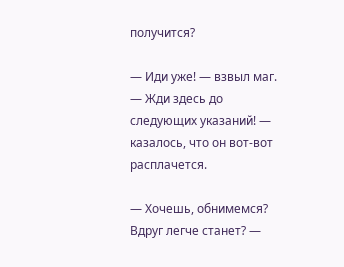получится?

— Иди уже! — взвыл маг. — Жди здесь до следующих указаний! — казалось, что он вот-вот расплачется.

— Хочешь, обнимемся? Вдруг легче станет? —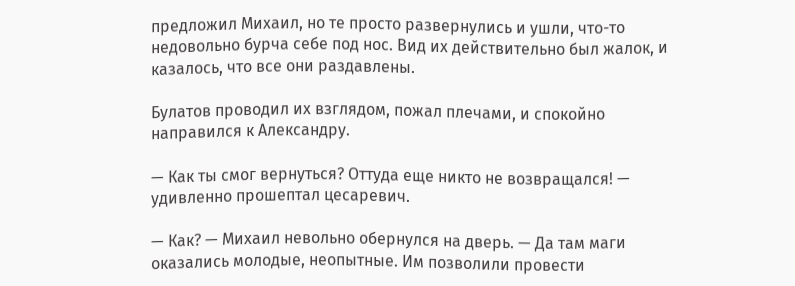предложил Михаил, но те просто развернулись и ушли, что-то недовольно бурча себе под нос. Вид их действительно был жалок, и казалось, что все они раздавлены.

Булатов проводил их взглядом, пожал плечами, и спокойно направился к Александру.

— Как ты смог вернуться? Оттуда еще никто не возвращался! — удивленно прошептал цесаревич.

— Как? — Михаил невольно обернулся на дверь. — Да там маги оказались молодые, неопытные. Им позволили провести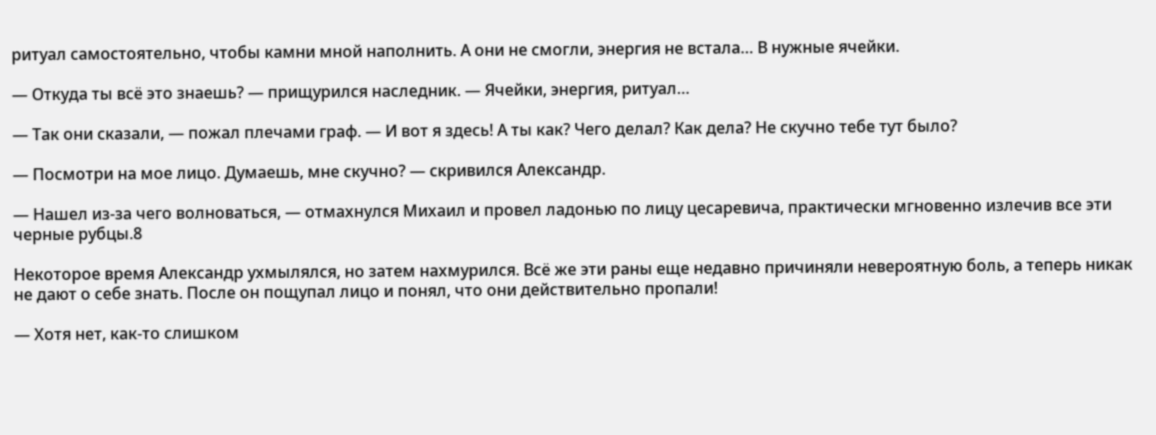ритуал самостоятельно, чтобы камни мной наполнить. А они не смогли, энергия не встала… В нужные ячейки.

— Откуда ты всё это знаешь? — прищурился наследник. — Ячейки, энергия, ритуал…

— Так они сказали, — пожал плечами граф. — И вот я здесь! А ты как? Чего делал? Как дела? Не скучно тебе тут было?

— Посмотри на мое лицо. Думаешь, мне скучно? — скривился Александр.

— Нашел из-за чего волноваться, — отмахнулся Михаил и провел ладонью по лицу цесаревича, практически мгновенно излечив все эти черные рубцы.8

Некоторое время Александр ухмылялся, но затем нахмурился. Всё же эти раны еще недавно причиняли невероятную боль, а теперь никак не дают о себе знать. После он пощупал лицо и понял, что они действительно пропали!

— Хотя нет, как-то слишком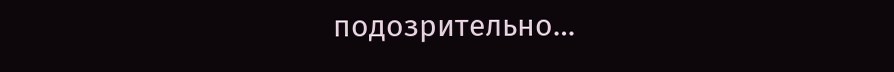подозрительно…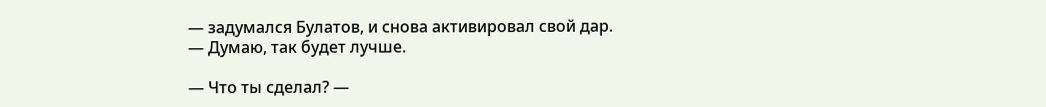— задумался Булатов, и снова активировал свой дар. — Думаю, так будет лучше.

— Что ты сделал? —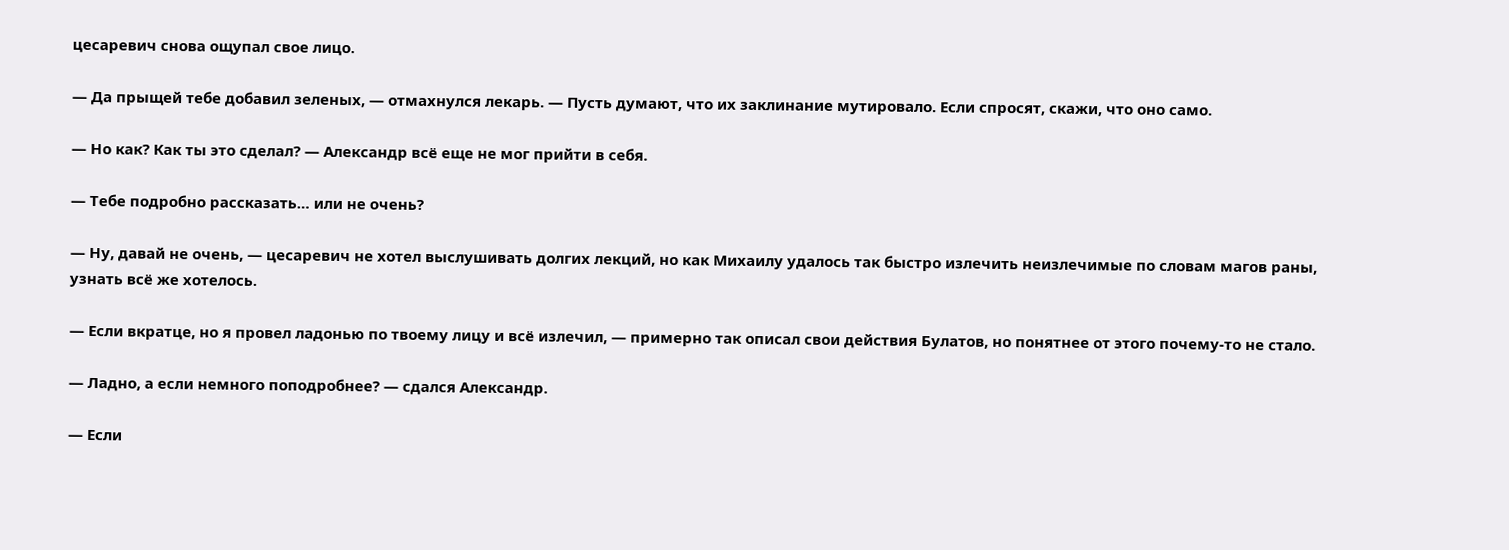цесаревич снова ощупал свое лицо.

— Да прыщей тебе добавил зеленых, — отмахнулся лекарь. — Пусть думают, что их заклинание мутировало. Если спросят, скажи, что оно само.

— Но как? Как ты это сделал? — Александр всё еще не мог прийти в себя.

— Тебе подробно рассказать… или не очень?

— Ну, давай не очень, — цесаревич не хотел выслушивать долгих лекций, но как Михаилу удалось так быстро излечить неизлечимые по словам магов раны, узнать всё же хотелось.

— Если вкратце, но я провел ладонью по твоему лицу и всё излечил, — примерно так описал свои действия Булатов, но понятнее от этого почему-то не стало.

— Ладно, а если немного поподробнее? — сдался Александр.

— Если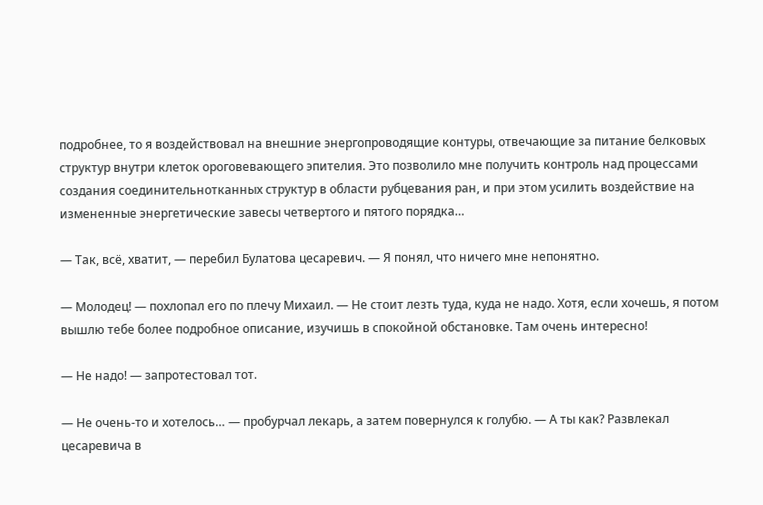подробнее, то я воздействовал на внешние энергопроводящие контуры, отвечающие за питание белковых структур внутри клеток ороговевающего эпителия. Это позволило мне получить контроль над процессами создания соединительнотканных структур в области рубцевания ран, и при этом усилить воздействие на измененные энергетические завесы четвертого и пятого порядка…

— Так, всё, хватит, — перебил Булатова цесаревич. — Я понял, что ничего мне непонятно.

— Молодец! — похлопал его по плечу Михаил. — Не стоит лезть туда, куда не надо. Хотя, если хочешь, я потом вышлю тебе более подробное описание, изучишь в спокойной обстановке. Там очень интересно!

— Не надо! — запротестовал тот.

— Не очень-то и хотелось… — пробурчал лекарь, а затем повернулся к голубю. — А ты как? Развлекал цесаревича в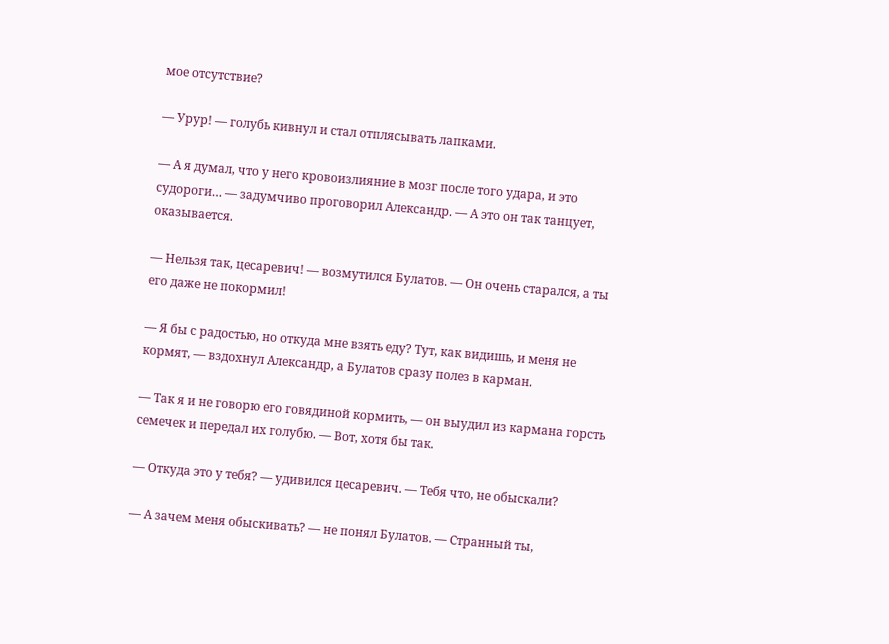мое отсутствие?

— Урур! — голубь кивнул и стал отплясывать лапками.

— А я думал, что у него кровоизлияние в мозг после того удара, и это судороги… — задумчиво проговорил Александр. — А это он так танцует, оказывается.

— Нельзя так, цесаревич! — возмутился Булатов. — Он очень старался, а ты его даже не покормил!

— Я бы с радостью, но откуда мне взять еду? Тут, как видишь, и меня не кормят, — вздохнул Александр, а Булатов сразу полез в карман.

— Так я и не говорю его говядиной кормить, — он выудил из кармана горсть семечек и передал их голубю. — Вот, хотя бы так.

— Откуда это у тебя? — удивился цесаревич. — Тебя что, не обыскали?

— А зачем меня обыскивать? — не понял Булатов. — Странный ты,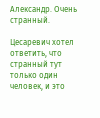Александр. Очень странный.

Цесаревич хотел ответить, что странный тут только один человек, и это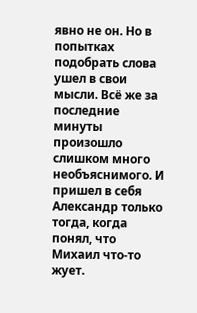явно не он. Но в попытках подобрать слова ушел в свои мысли. Всё же за последние минуты произошло слишком много необъяснимого. И пришел в себя Александр только тогда, когда понял, что Михаил что-то жует.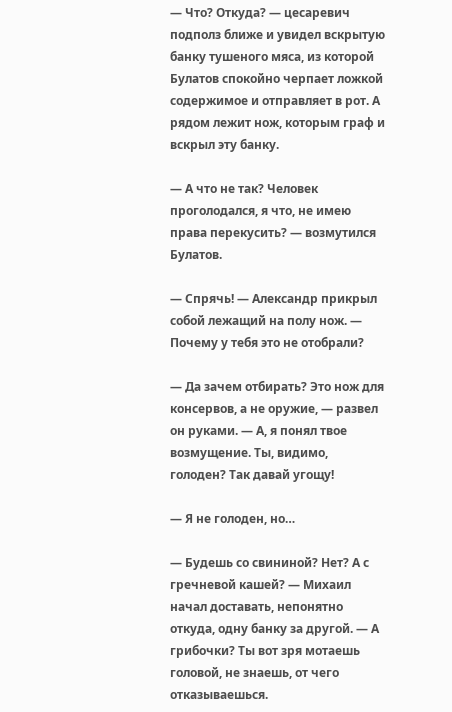— Что? Откуда? — цесаревич подполз ближе и увидел вскрытую банку тушеного мяса, из которой Булатов спокойно черпает ложкой содержимое и отправляет в рот. А рядом лежит нож, которым граф и вскрыл эту банку.

— А что не так? Человек проголодался, я что, не имею права перекусить? — возмутился Булатов.

— Спрячь! — Александр прикрыл собой лежащий на полу нож. — Почему у тебя это не отобрали?

— Да зачем отбирать? Это нож для консервов, а не оружие, — развел он руками. — А, я понял твое возмущение. Ты, видимо, голоден? Так давай угощу!

— Я не голоден, но…

— Будешь со свининой? Нет? А с гречневой кашей? — Михаил начал доставать, непонятно откуда, одну банку за другой. — А грибочки? Ты вот зря мотаешь головой, не знаешь, от чего отказываешься.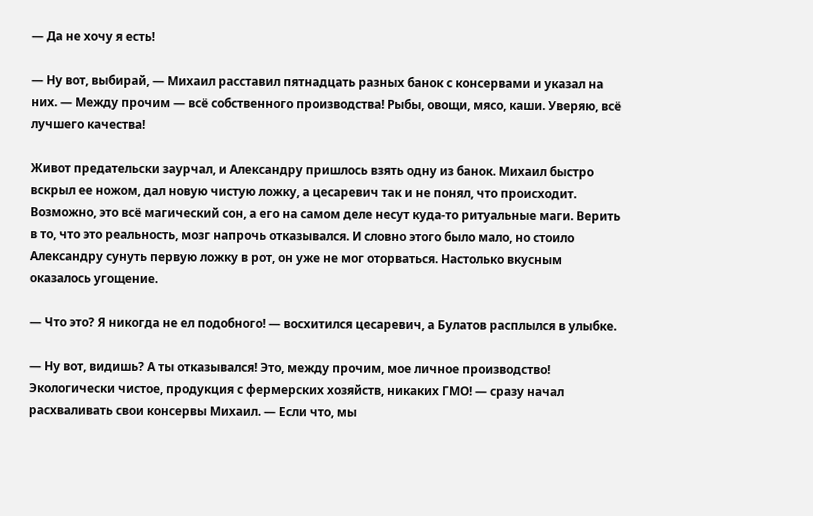— Да не хочу я есть!

— Ну вот, выбирай, — Михаил расставил пятнадцать разных банок с консервами и указал на них. — Между прочим — всё собственного производства! Рыбы, овощи, мясо, каши. Уверяю, всё лучшего качества!

Живот предательски заурчал, и Александру пришлось взять одну из банок. Михаил быстро вскрыл ее ножом, дал новую чистую ложку, а цесаревич так и не понял, что происходит. Возможно, это всё магический сон, а его на самом деле несут куда-то ритуальные маги. Верить в то, что это реальность, мозг напрочь отказывался. И словно этого было мало, но стоило Александру сунуть первую ложку в рот, он уже не мог оторваться. Настолько вкусным оказалось угощение.

— Что это? Я никогда не ел подобного! — восхитился цесаревич, а Булатов расплылся в улыбке.

— Ну вот, видишь? А ты отказывался! Это, между прочим, мое личное производство! Экологически чистое, продукция с фермерских хозяйств, никаких ГМО! — сразу начал расхваливать свои консервы Михаил. — Если что, мы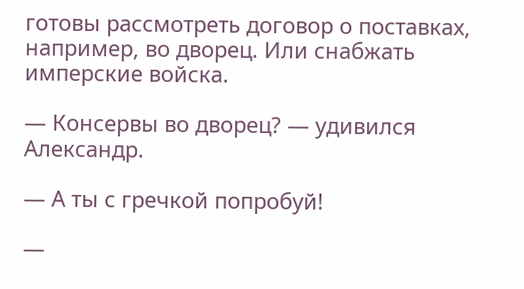готовы рассмотреть договор о поставках, например, во дворец. Или снабжать имперские войска.

— Консервы во дворец? — удивился Александр.

— А ты с гречкой попробуй!

—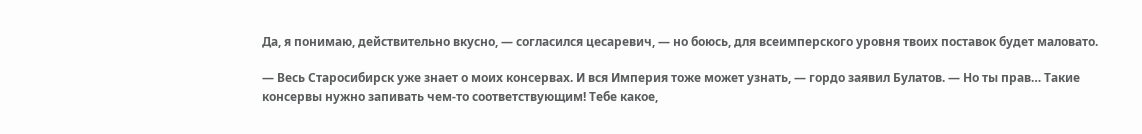Да, я понимаю, действительно вкусно, — согласился цесаревич, — но боюсь, для всеимперского уровня твоих поставок будет маловато.

— Весь Старосибирск уже знает о моих консервах. И вся Империя тоже может узнать, — гордо заявил Булатов. — Но ты прав… Такие консервы нужно запивать чем-то соответствующим! Тебе какое,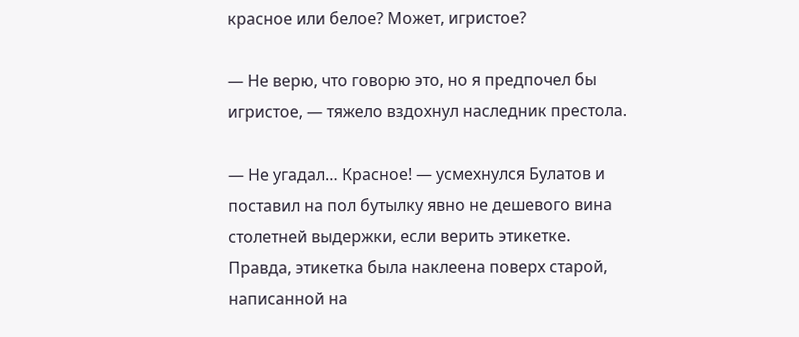красное или белое? Может, игристое?

— Не верю, что говорю это, но я предпочел бы игристое, — тяжело вздохнул наследник престола.

— Не угадал… Красное! — усмехнулся Булатов и поставил на пол бутылку явно не дешевого вина столетней выдержки, если верить этикетке. Правда, этикетка была наклеена поверх старой, написанной на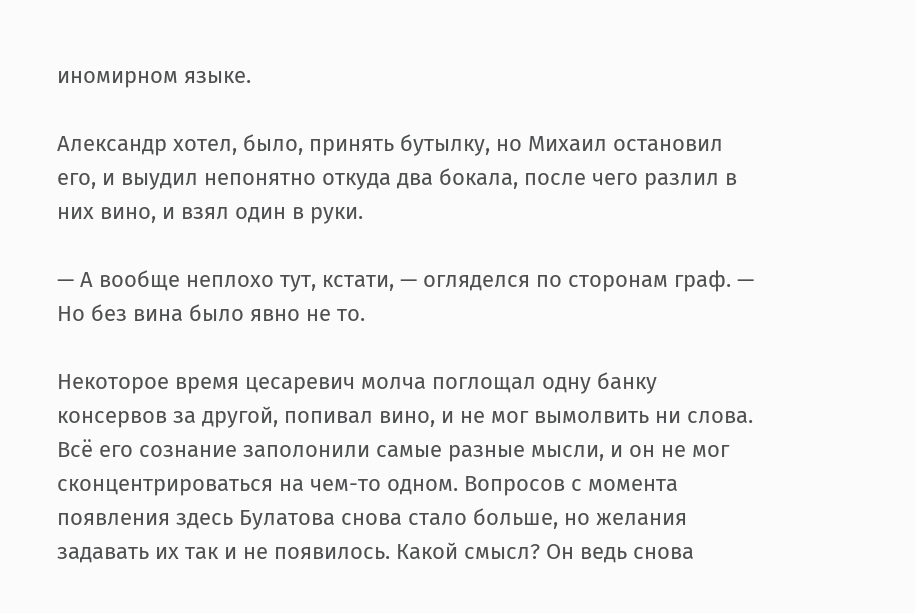иномирном языке.

Александр хотел, было, принять бутылку, но Михаил остановил его, и выудил непонятно откуда два бокала, после чего разлил в них вино, и взял один в руки.

— А вообще неплохо тут, кстати, — огляделся по сторонам граф. — Но без вина было явно не то.

Некоторое время цесаревич молча поглощал одну банку консервов за другой, попивал вино, и не мог вымолвить ни слова. Всё его сознание заполонили самые разные мысли, и он не мог сконцентрироваться на чем-то одном. Вопросов с момента появления здесь Булатова снова стало больше, но желания задавать их так и не появилось. Какой смысл? Он ведь снова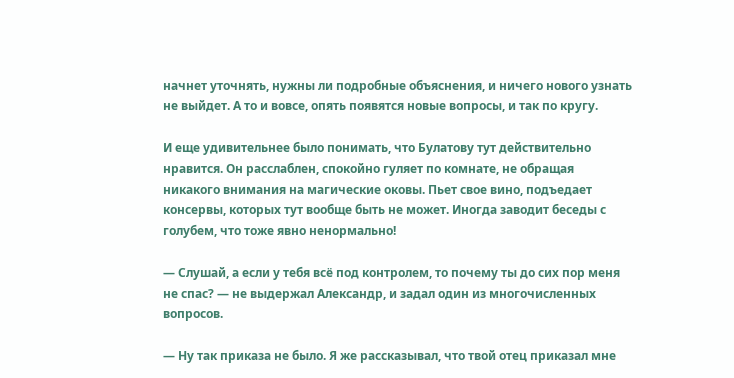начнет уточнять, нужны ли подробные объяснения, и ничего нового узнать не выйдет. А то и вовсе, опять появятся новые вопросы, и так по кругу.

И еще удивительнее было понимать, что Булатову тут действительно нравится. Он расслаблен, спокойно гуляет по комнате, не обращая никакого внимания на магические оковы. Пьет свое вино, подъедает консервы, которых тут вообще быть не может. Иногда заводит беседы с голубем, что тоже явно ненормально!

— Слушай, а если у тебя всё под контролем, то почему ты до сих пор меня не спас? — не выдержал Александр, и задал один из многочисленных вопросов.

— Ну так приказа не было. Я же рассказывал, что твой отец приказал мне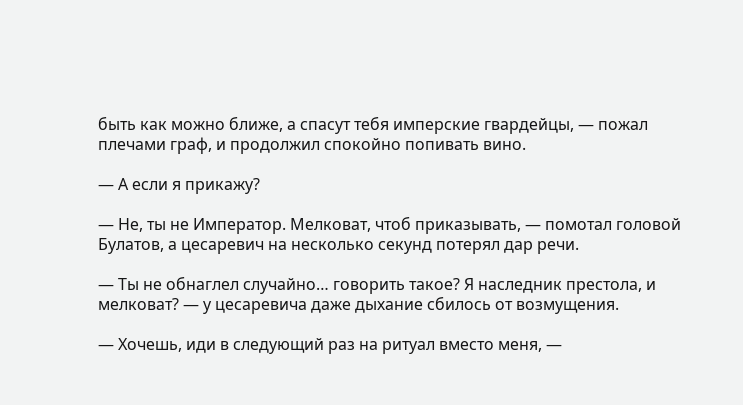быть как можно ближе, а спасут тебя имперские гвардейцы, — пожал плечами граф, и продолжил спокойно попивать вино.

— А если я прикажу?

— Не, ты не Император. Мелковат, чтоб приказывать, — помотал головой Булатов, а цесаревич на несколько секунд потерял дар речи.

— Ты не обнаглел случайно… говорить такое? Я наследник престола, и мелковат? — у цесаревича даже дыхание сбилось от возмущения.

— Хочешь, иди в следующий раз на ритуал вместо меня, —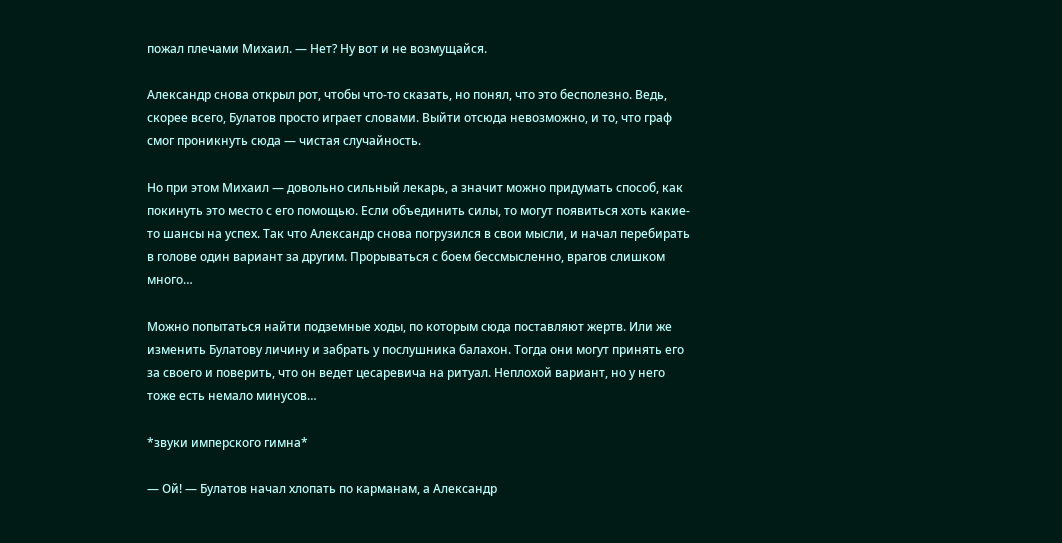пожал плечами Михаил. — Нет? Ну вот и не возмущайся.

Александр снова открыл рот, чтобы что-то сказать, но понял, что это бесполезно. Ведь, скорее всего, Булатов просто играет словами. Выйти отсюда невозможно, и то, что граф смог проникнуть сюда — чистая случайность.

Но при этом Михаил — довольно сильный лекарь, а значит можно придумать способ, как покинуть это место с его помощью. Если объединить силы, то могут появиться хоть какие-то шансы на успех. Так что Александр снова погрузился в свои мысли, и начал перебирать в голове один вариант за другим. Прорываться с боем бессмысленно, врагов слишком много…

Можно попытаться найти подземные ходы, по которым сюда поставляют жертв. Или же изменить Булатову личину и забрать у послушника балахон. Тогда они могут принять его за своего и поверить, что он ведет цесаревича на ритуал. Неплохой вариант, но у него тоже есть немало минусов…

*звуки имперского гимна*

— Ой! — Булатов начал хлопать по карманам, а Александр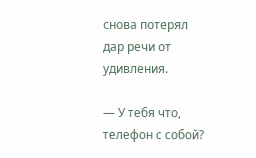снова потерял дар речи от удивления.

— У тебя что, телефон с собой?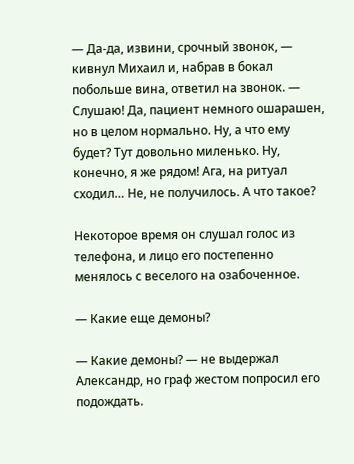— Да-да, извини, срочный звонок, — кивнул Михаил и, набрав в бокал побольше вина, ответил на звонок. — Слушаю! Да, пациент немного ошарашен, но в целом нормально. Ну, а что ему будет? Тут довольно миленько. Ну, конечно, я же рядом! Ага, на ритуал сходил… Не, не получилось. А что такое?

Некоторое время он слушал голос из телефона, и лицо его постепенно менялось с веселого на озабоченное.

— Какие еще демоны?

— Какие демоны? — не выдержал Александр, но граф жестом попросил его подождать.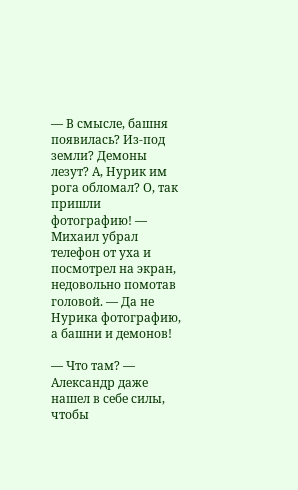— В смысле, башня появилась? Из-под земли? Демоны лезут? А, Нурик им рога обломал? О, так пришли фотографию! — Михаил убрал телефон от уха и посмотрел на экран, недовольно помотав головой. — Да не Нурика фотографию, а башни и демонов!

— Что там? — Александр даже нашел в себе силы, чтобы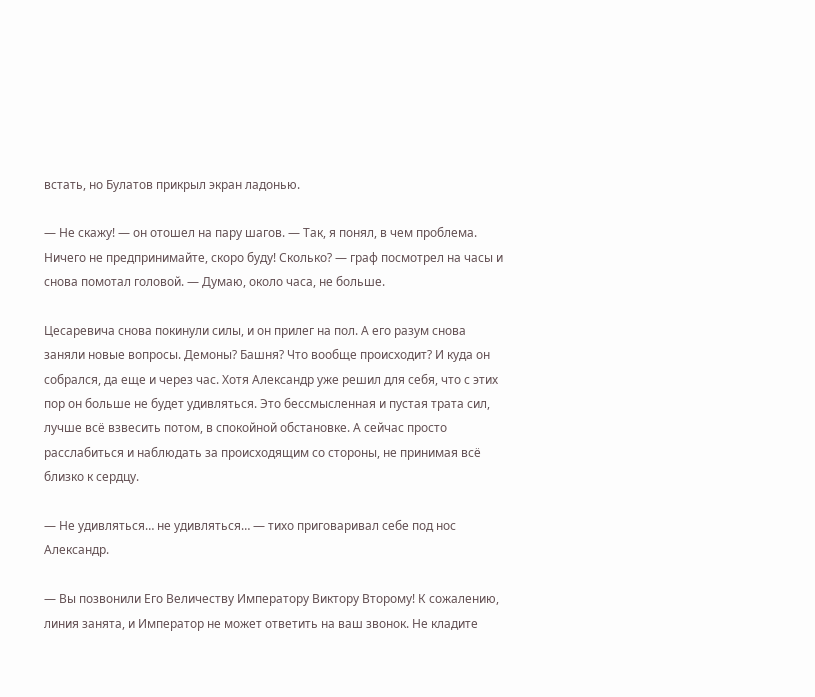встать, но Булатов прикрыл экран ладонью.

— Не скажу! — он отошел на пару шагов. — Так, я понял, в чем проблема. Ничего не предпринимайте, скоро буду! Сколько? — граф посмотрел на часы и снова помотал головой. — Думаю, около часа, не больше.

Цесаревича снова покинули силы, и он прилег на пол. А его разум снова заняли новые вопросы. Демоны? Башня? Что вообще происходит? И куда он собрался, да еще и через час. Хотя Александр уже решил для себя, что с этих пор он больше не будет удивляться. Это бессмысленная и пустая трата сил, лучше всё взвесить потом, в спокойной обстановке. А сейчас просто расслабиться и наблюдать за происходящим со стороны, не принимая всё близко к сердцу.

— Не удивляться… не удивляться… — тихо приговаривал себе под нос Александр.

— Вы позвонили Его Величеству Императору Виктору Второму! К сожалению, линия занята, и Император не может ответить на ваш звонок. Не кладите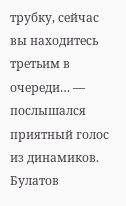трубку, сейчас вы находитесь третьим в очереди… — послышался приятный голос из динамиков. Булатов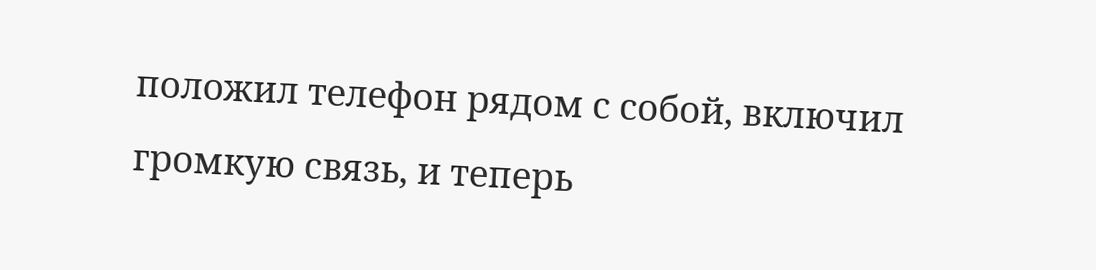положил телефон рядом с собой, включил громкую связь, и теперь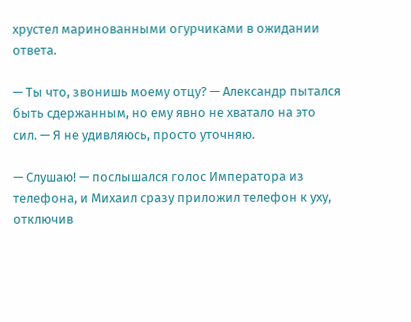хрустел маринованными огурчиками в ожидании ответа.

— Ты что, звонишь моему отцу? — Александр пытался быть сдержанным, но ему явно не хватало на это сил. — Я не удивляюсь, просто уточняю.

— Слушаю! — послышался голос Императора из телефона, и Михаил сразу приложил телефон к уху, отключив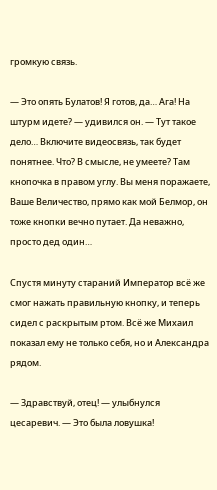громкую связь.

— Это опять Булатов! Я готов, да… Ага! На штурм идете? — удивился он. — Тут такое дело… Включите видеосвязь, так будет понятнее. Что? В смысле, не умеете? Там кнопочка в правом углу. Вы меня поражаете, Ваше Величество, прямо как мой Белмор, он тоже кнопки вечно путает. Да неважно, просто дед один…

Спустя минуту стараний Император всё же смог нажать правильную кнопку, и теперь сидел с раскрытым ртом. Всё же Михаил показал ему не только себя, но и Александра рядом.

— Здравствуй, отец! — улыбнулся цесаревич. — Это была ловушка!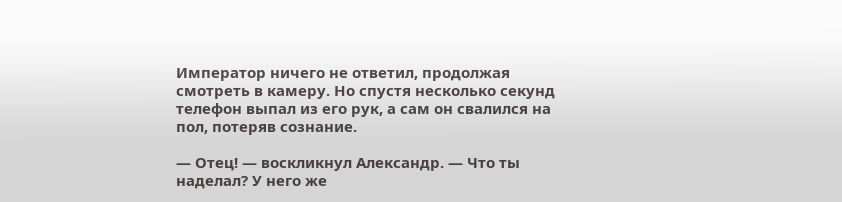Император ничего не ответил, продолжая смотреть в камеру. Но спустя несколько секунд телефон выпал из его рук, а сам он свалился на пол, потеряв сознание.

— Отец! — воскликнул Александр. — Что ты наделал? У него же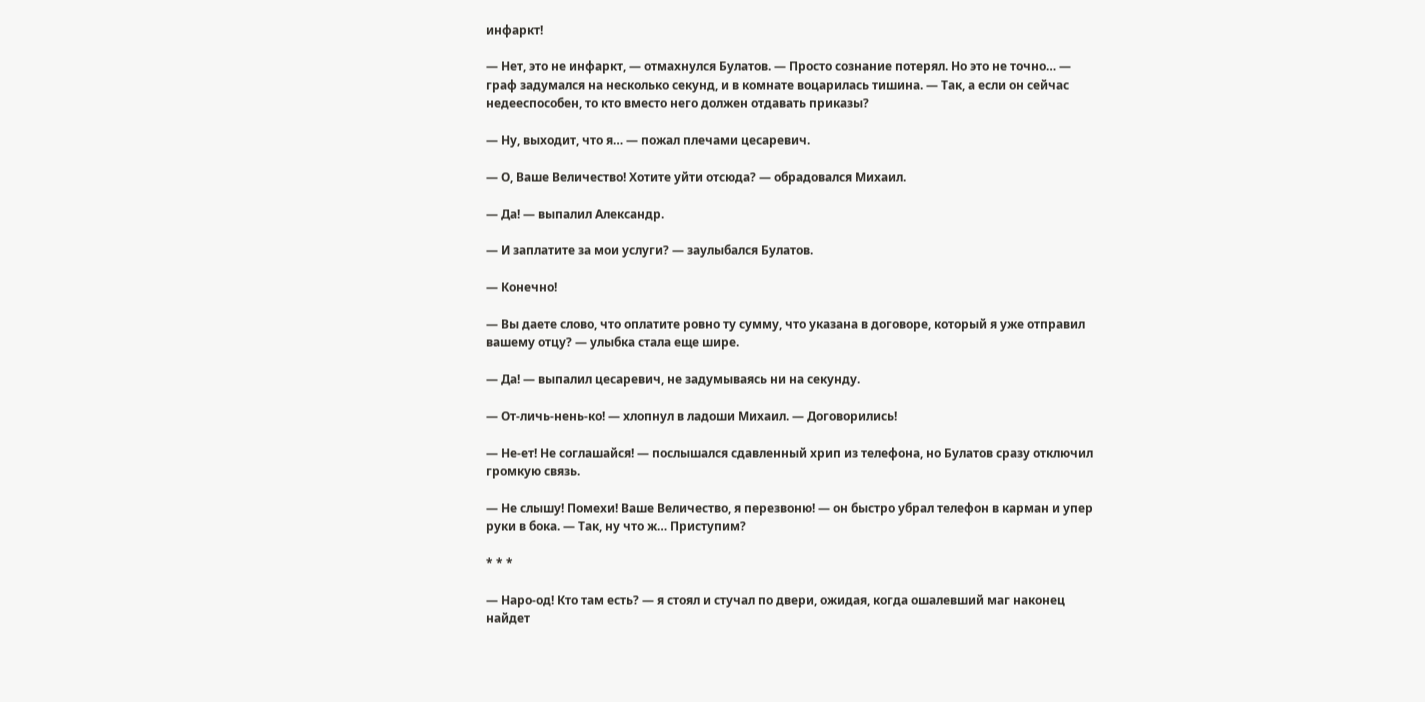инфаркт!

— Нет, это не инфаркт, — отмахнулся Булатов. — Просто сознание потерял. Но это не точно… — граф задумался на несколько секунд, и в комнате воцарилась тишина. — Так, а если он сейчас недееспособен, то кто вместо него должен отдавать приказы?

— Ну, выходит, что я… — пожал плечами цесаревич.

— О, Ваше Величество! Хотите уйти отсюда? — обрадовался Михаил.

— Да! — выпалил Александр.

— И заплатите за мои услуги? — заулыбался Булатов.

— Конечно!

— Вы даете слово, что оплатите ровно ту сумму, что указана в договоре, который я уже отправил вашему отцу? — улыбка стала еще шире.

— Да! — выпалил цесаревич, не задумываясь ни на секунду.

— От-личь-нень-ко! — хлопнул в ладоши Михаил. — Договорились!

— Не-ет! Не соглашайся! — послышался сдавленный хрип из телефона, но Булатов сразу отключил громкую связь.

— Не слышу! Помехи! Ваше Величество, я перезвоню! — он быстро убрал телефон в карман и упер руки в бока. — Так, ну что ж… Приступим?

* * *

— Наро-од! Кто там есть? — я стоял и стучал по двери, ожидая, когда ошалевший маг наконец найдет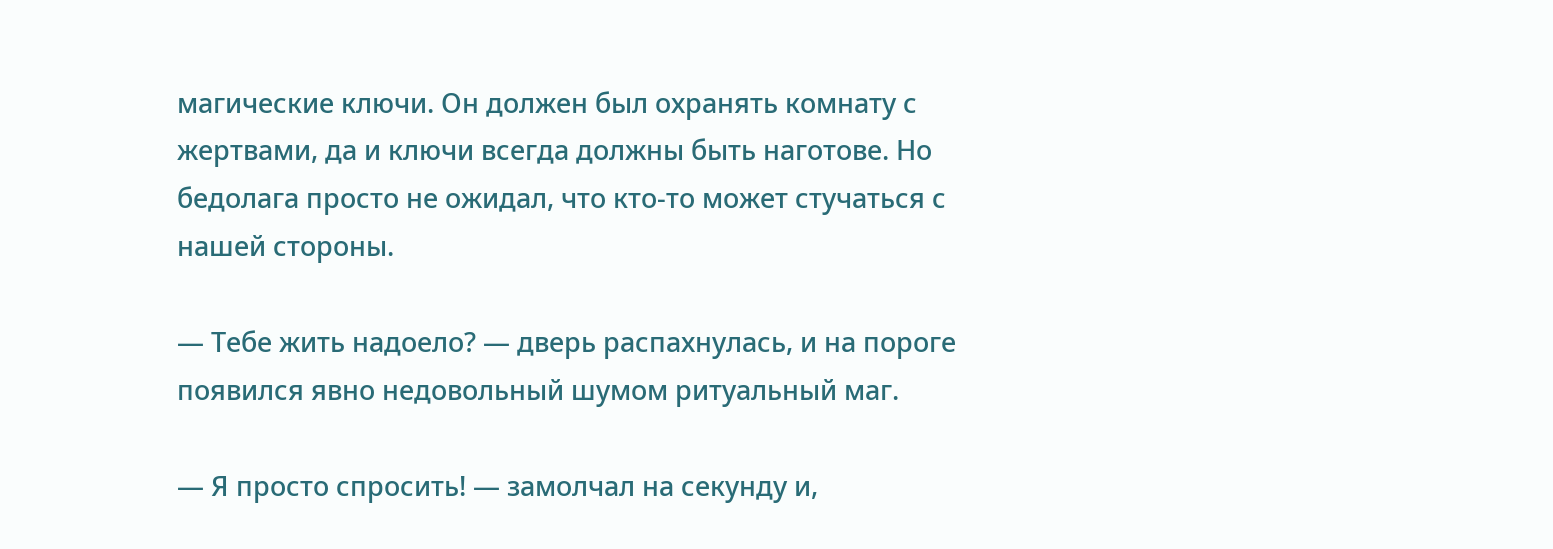магические ключи. Он должен был охранять комнату с жертвами, да и ключи всегда должны быть наготове. Но бедолага просто не ожидал, что кто-то может стучаться с нашей стороны.

— Тебе жить надоело? — дверь распахнулась, и на пороге появился явно недовольный шумом ритуальный маг.

— Я просто спросить! — замолчал на секунду и,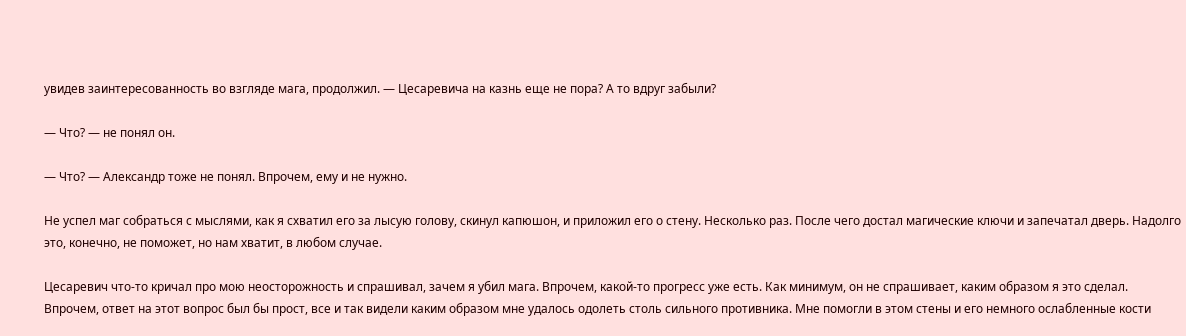увидев заинтересованность во взгляде мага, продолжил. — Цесаревича на казнь еще не пора? А то вдруг забыли?

— Что? — не понял он.

— Что? — Александр тоже не понял. Впрочем, ему и не нужно.

Не успел маг собраться с мыслями, как я схватил его за лысую голову, скинул капюшон, и приложил его о стену. Несколько раз. После чего достал магические ключи и запечатал дверь. Надолго это, конечно, не поможет, но нам хватит, в любом случае.

Цесаревич что-то кричал про мою неосторожность и спрашивал, зачем я убил мага. Впрочем, какой-то прогресс уже есть. Как минимум, он не спрашивает, каким образом я это сделал. Впрочем, ответ на этот вопрос был бы прост, все и так видели каким образом мне удалось одолеть столь сильного противника. Мне помогли в этом стены и его немного ослабленные кости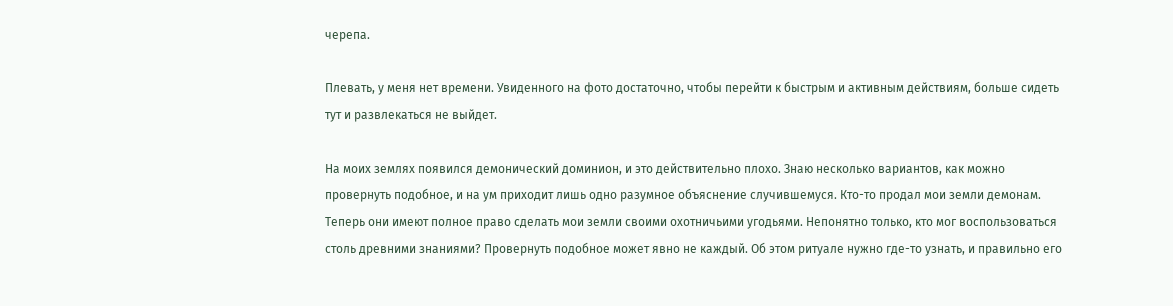черепа.

Плевать, у меня нет времени. Увиденного на фото достаточно, чтобы перейти к быстрым и активным действиям, больше сидеть тут и развлекаться не выйдет.

На моих землях появился демонический доминион, и это действительно плохо. Знаю несколько вариантов, как можно провернуть подобное, и на ум приходит лишь одно разумное объяснение случившемуся. Кто-то продал мои земли демонам. Теперь они имеют полное право сделать мои земли своими охотничьими угодьями. Непонятно только, кто мог воспользоваться столь древними знаниями? Провернуть подобное может явно не каждый. Об этом ритуале нужно где-то узнать, и правильно его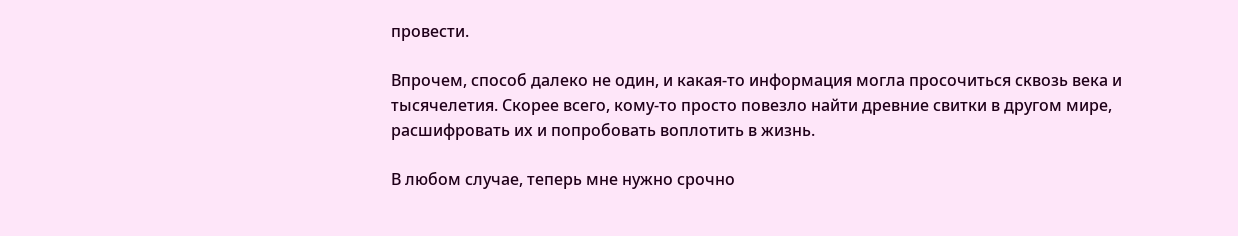провести.

Впрочем, способ далеко не один, и какая-то информация могла просочиться сквозь века и тысячелетия. Скорее всего, кому-то просто повезло найти древние свитки в другом мире, расшифровать их и попробовать воплотить в жизнь.

В любом случае, теперь мне нужно срочно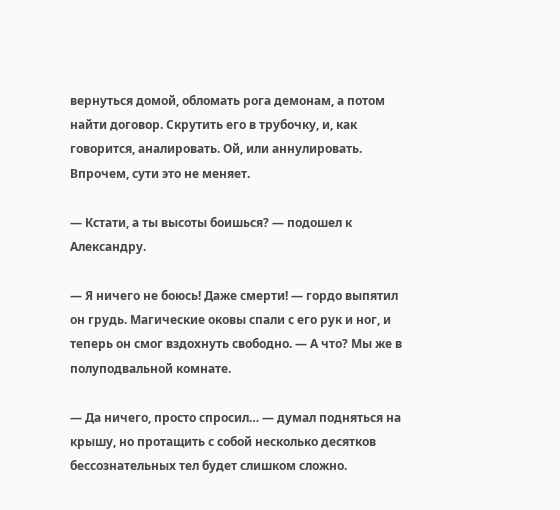вернуться домой, обломать рога демонам, а потом найти договор. Скрутить его в трубочку, и, как говорится, аналировать. Ой, или аннулировать. Впрочем, сути это не меняет.

— Кстати, а ты высоты боишься? — подошел к Александру.

— Я ничего не боюсь! Даже смерти! — гордо выпятил он грудь. Магические оковы спали с его рук и ног, и теперь он смог вздохнуть свободно. — А что? Мы же в полуподвальной комнате.

— Да ничего, просто спросил… — думал подняться на крышу, но протащить с собой несколько десятков бессознательных тел будет слишком сложно.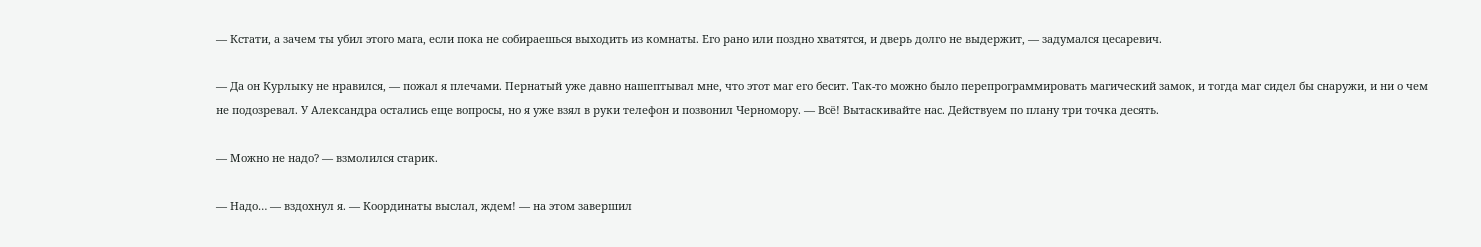— Кстати, а зачем ты убил этого мага, если пока не собираешься выходить из комнаты. Его рано или поздно хватятся, и дверь долго не выдержит, — задумался цесаревич.

— Да он Курлыку не нравился, — пожал я плечами. Пернатый уже давно нашептывал мне, что этот маг его бесит. Так-то можно было перепрограммировать магический замок, и тогда маг сидел бы снаружи, и ни о чем не подозревал. У Александра остались еще вопросы, но я уже взял в руки телефон и позвонил Черномору. — Всё! Вытаскивайте нас. Действуем по плану три точка десять.

— Можно не надо? — взмолился старик.

— Надо… — вздохнул я. — Координаты выслал, ждем! — на этом завершил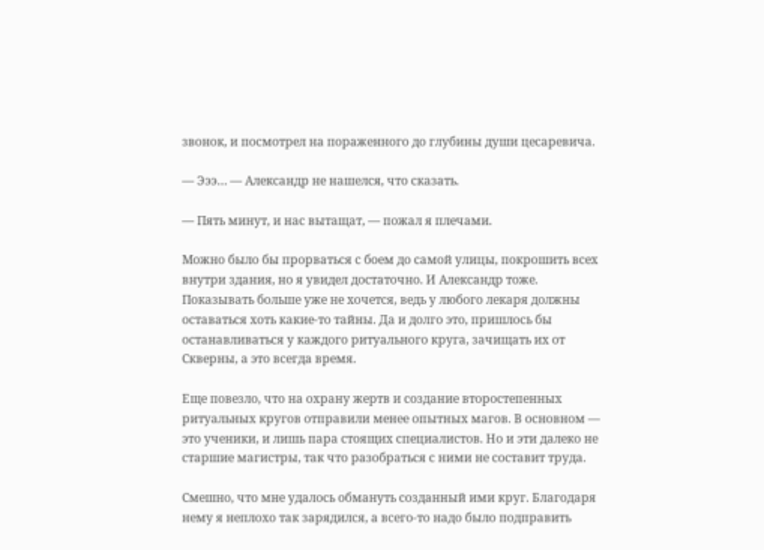звонок, и посмотрел на пораженного до глубины души цесаревича.

— Эээ… — Александр не нашелся, что сказать.

— Пять минут, и нас вытащат, — пожал я плечами.

Можно было бы прорваться с боем до самой улицы, покрошить всех внутри здания, но я увидел достаточно. И Александр тоже. Показывать больше уже не хочется, ведь у любого лекаря должны оставаться хоть какие-то тайны. Да и долго это, пришлось бы останавливаться у каждого ритуального круга, зачищать их от Скверны, а это всегда время.

Еще повезло, что на охрану жертв и создание второстепенных ритуальных кругов отправили менее опытных магов. В основном — это ученики, и лишь пара стоящих специалистов. Но и эти далеко не старшие магистры, так что разобраться с ними не составит труда.

Смешно, что мне удалось обмануть созданный ими круг. Благодаря нему я неплохо так зарядился, а всего-то надо было подправить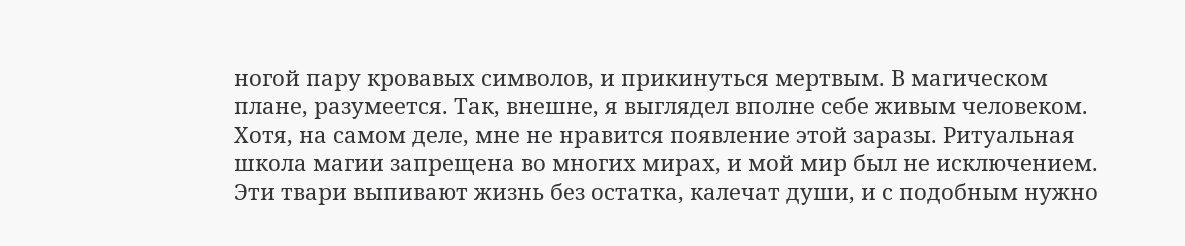ногой пару кровавых символов, и прикинуться мертвым. В магическом плане, разумеется. Так, внешне, я выглядел вполне себе живым человеком. Хотя, на самом деле, мне не нравится появление этой заразы. Ритуальная школа магии запрещена во многих мирах, и мой мир был не исключением. Эти твари выпивают жизнь без остатка, калечат души, и с подобным нужно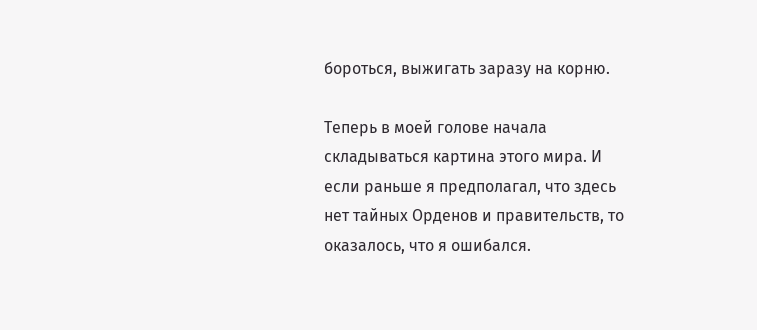бороться, выжигать заразу на корню.

Теперь в моей голове начала складываться картина этого мира. И если раньше я предполагал, что здесь нет тайных Орденов и правительств, то оказалось, что я ошибался.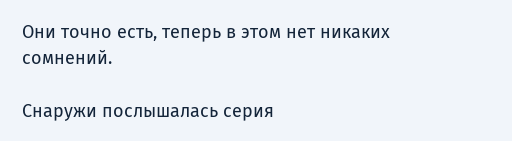Они точно есть, теперь в этом нет никаких сомнений.

Снаружи послышалась серия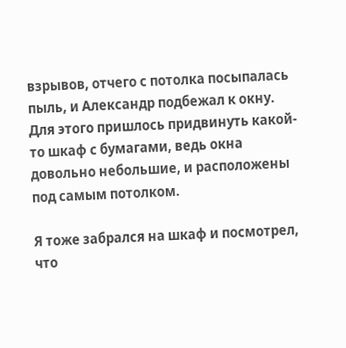взрывов, отчего с потолка посыпалась пыль, и Александр подбежал к окну. Для этого пришлось придвинуть какой-то шкаф с бумагами, ведь окна довольно небольшие, и расположены под самым потолком.

Я тоже забрался на шкаф и посмотрел, что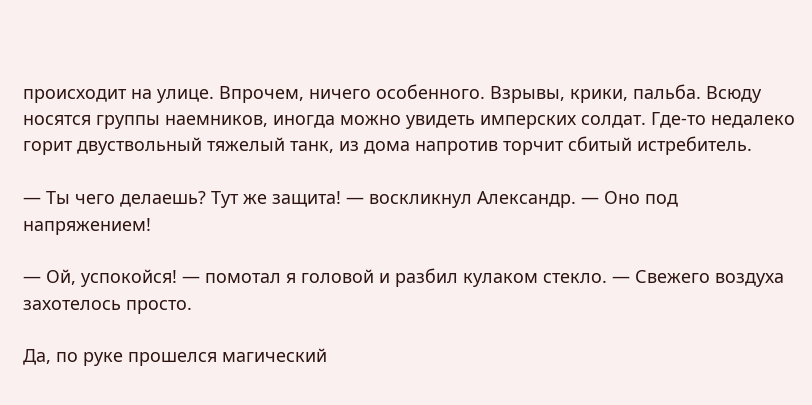происходит на улице. Впрочем, ничего особенного. Взрывы, крики, пальба. Всюду носятся группы наемников, иногда можно увидеть имперских солдат. Где-то недалеко горит двуствольный тяжелый танк, из дома напротив торчит сбитый истребитель.

— Ты чего делаешь? Тут же защита! — воскликнул Александр. — Оно под напряжением!

— Ой, успокойся! — помотал я головой и разбил кулаком стекло. — Свежего воздуха захотелось просто.

Да, по руке прошелся магический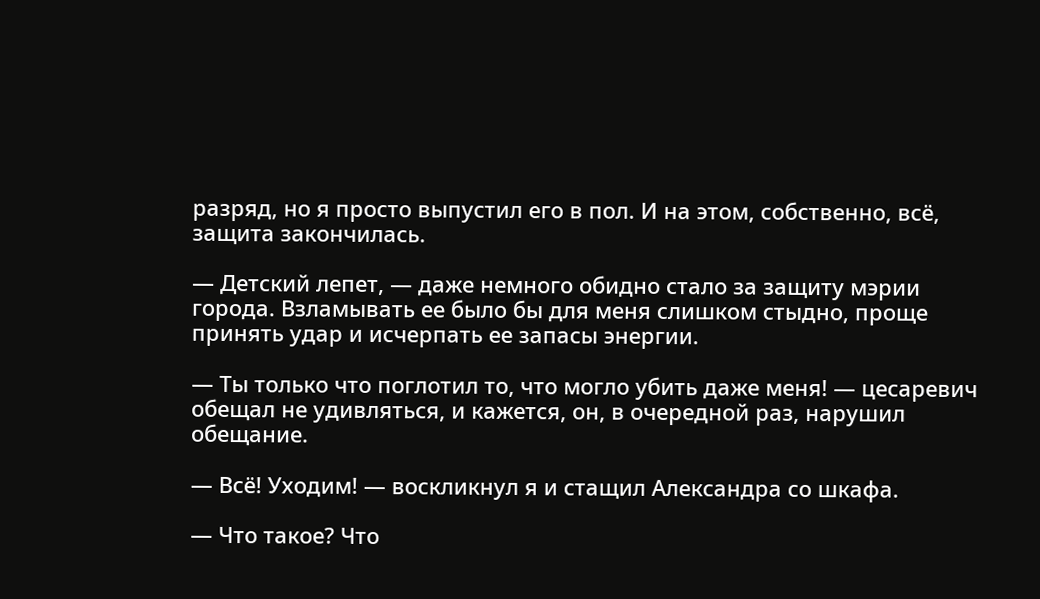разряд, но я просто выпустил его в пол. И на этом, собственно, всё, защита закончилась.

— Детский лепет, — даже немного обидно стало за защиту мэрии города. Взламывать ее было бы для меня слишком стыдно, проще принять удар и исчерпать ее запасы энергии.

— Ты только что поглотил то, что могло убить даже меня! — цесаревич обещал не удивляться, и кажется, он, в очередной раз, нарушил обещание.

— Всё! Уходим! — воскликнул я и стащил Александра со шкафа.

— Что такое? Что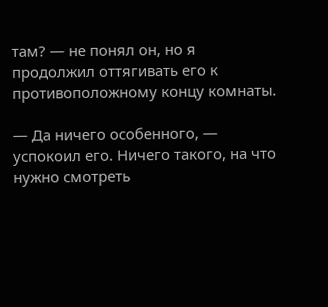там? — не понял он, но я продолжил оттягивать его к противоположному концу комнаты.

— Да ничего особенного, — успокоил его. Ничего такого, на что нужно смотреть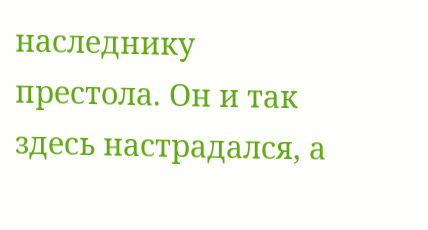наследнику престола. Он и так здесь настрадался, а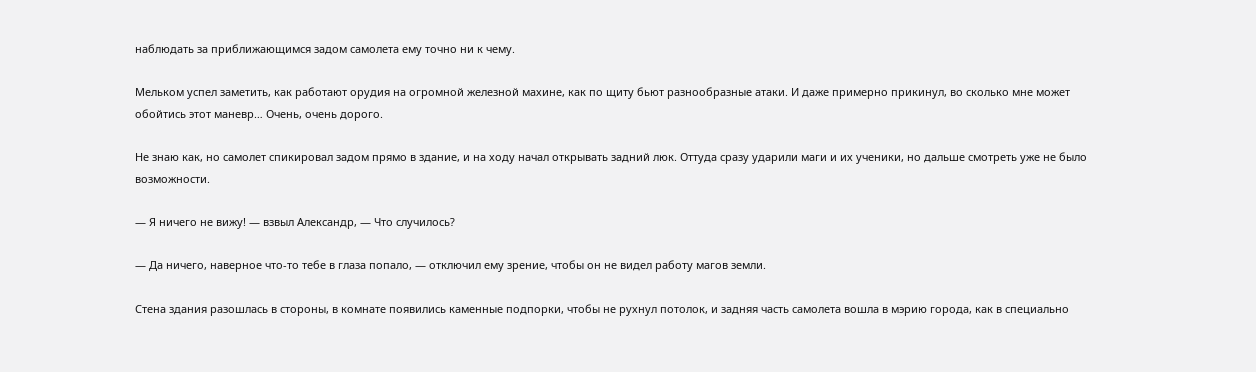наблюдать за приближающимся задом самолета ему точно ни к чему.

Мельком успел заметить, как работают орудия на огромной железной махине, как по щиту бьют разнообразные атаки. И даже примерно прикинул, во сколько мне может обойтись этот маневр… Очень, очень дорого.

Не знаю как, но самолет спикировал задом прямо в здание, и на ходу начал открывать задний люк. Оттуда сразу ударили маги и их ученики, но дальше смотреть уже не было возможности.

— Я ничего не вижу! — взвыл Александр, — Что случилось?

— Да ничего, наверное что-то тебе в глаза попало, — отключил ему зрение, чтобы он не видел работу магов земли.

Стена здания разошлась в стороны, в комнате появились каменные подпорки, чтобы не рухнул потолок, и задняя часть самолета вошла в мэрию города, как в специально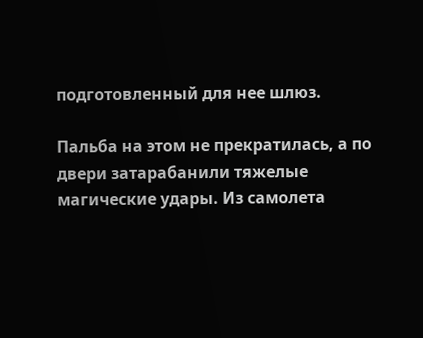подготовленный для нее шлюз.

Пальба на этом не прекратилась, а по двери затарабанили тяжелые магические удары. Из самолета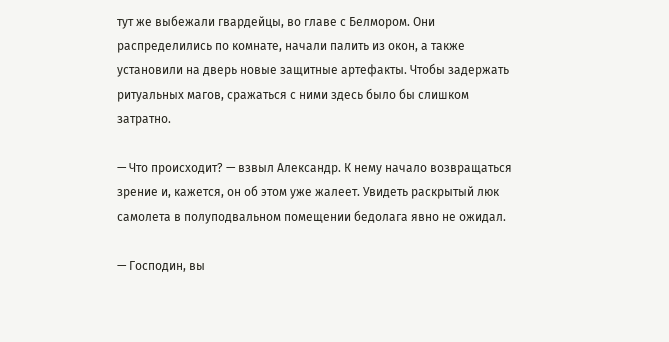тут же выбежали гвардейцы, во главе с Белмором. Они распределились по комнате, начали палить из окон, а также установили на дверь новые защитные артефакты. Чтобы задержать ритуальных магов, сражаться с ними здесь было бы слишком затратно.

— Что происходит? — взвыл Александр. К нему начало возвращаться зрение и, кажется, он об этом уже жалеет. Увидеть раскрытый люк самолета в полуподвальном помещении бедолага явно не ожидал.

— Господин, вы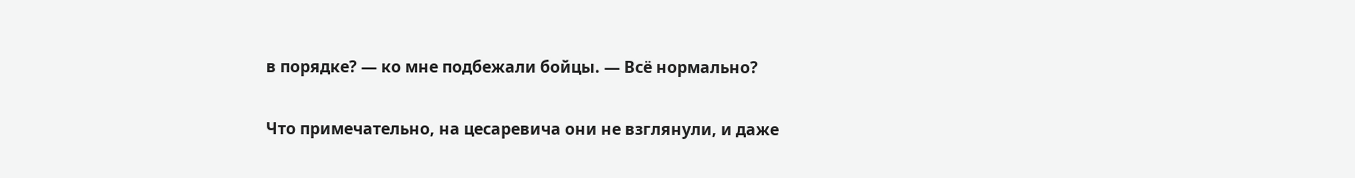в порядке? — ко мне подбежали бойцы. — Всё нормально?

Что примечательно, на цесаревича они не взглянули, и даже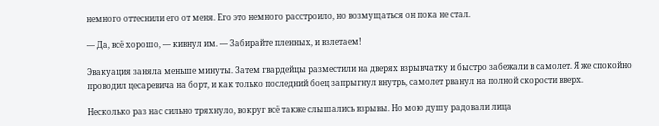немного оттеснили его от меня. Его это немного расстроило, но возмущаться он пока не стал.

— Да, всё хорошо, — кивнул им. — Забирайте пленных, и взлетаем!

Эвакуация заняла меньше минуты. Затем гвардейцы разместили на дверях взрывчатку и быстро забежали в самолет. Я же спокойно проводил цесаревича на борт, и как только последний боец запрыгнул внутрь, самолет рванул на полной скорости вверх.

Несколько раз нас сильно тряхнуло, вокруг всё также слышались взрывы. Но мою душу радовали лица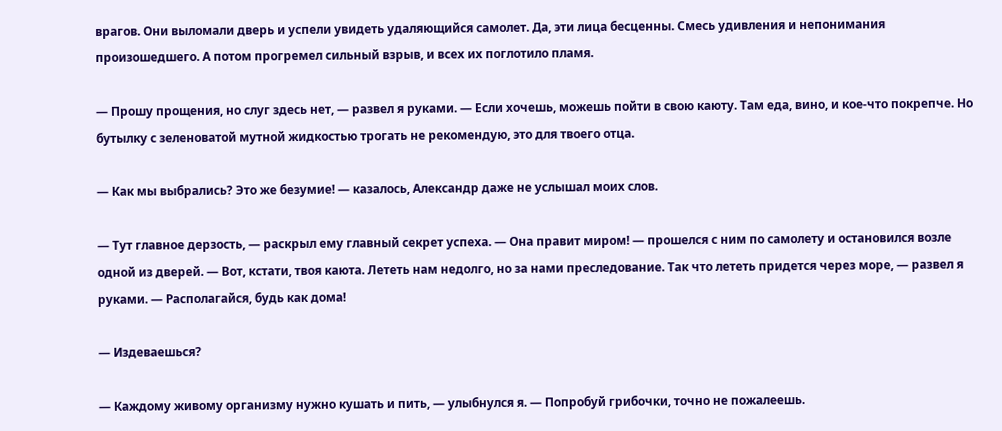врагов. Они выломали дверь и успели увидеть удаляющийся самолет. Да, эти лица бесценны. Смесь удивления и непонимания произошедшего. А потом прогремел сильный взрыв, и всех их поглотило пламя.

— Прошу прощения, но слуг здесь нет, — развел я руками. — Если хочешь, можешь пойти в свою каюту. Там еда, вино, и кое-что покрепче. Но бутылку с зеленоватой мутной жидкостью трогать не рекомендую, это для твоего отца.

— Как мы выбрались? Это же безумие! — казалось, Александр даже не услышал моих слов.

— Тут главное дерзость, — раскрыл ему главный секрет успеха. — Она правит миром! — прошелся с ним по самолету и остановился возле одной из дверей. — Вот, кстати, твоя каюта. Лететь нам недолго, но за нами преследование. Так что лететь придется через море, — развел я руками. — Располагайся, будь как дома!

— Издеваешься?

— Каждому живому организму нужно кушать и пить, — улыбнулся я. — Попробуй грибочки, точно не пожалеешь.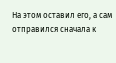На этом оставил его, а сам отправился сначала к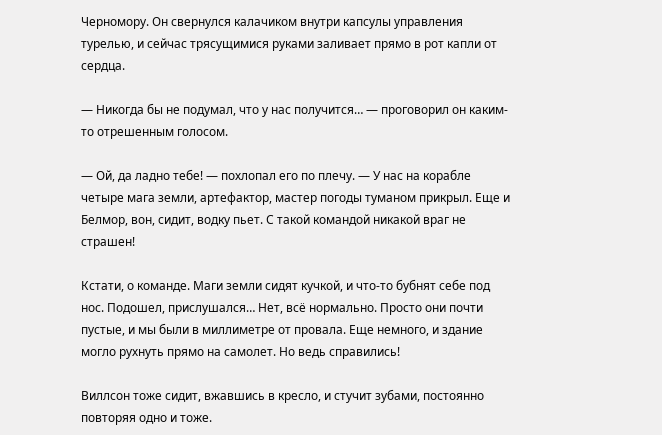Черномору. Он свернулся калачиком внутри капсулы управления турелью, и сейчас трясущимися руками заливает прямо в рот капли от сердца.

— Никогда бы не подумал, что у нас получится… — проговорил он каким-то отрешенным голосом.

— Ой, да ладно тебе! — похлопал его по плечу. — У нас на корабле четыре мага земли, артефактор, мастер погоды туманом прикрыл. Еще и Белмор, вон, сидит, водку пьет. С такой командой никакой враг не страшен!

Кстати, о команде. Маги земли сидят кучкой, и что-то бубнят себе под нос. Подошел, прислушался… Нет, всё нормально. Просто они почти пустые, и мы были в миллиметре от провала. Еще немного, и здание могло рухнуть прямо на самолет. Но ведь справились!

Виллсон тоже сидит, вжавшись в кресло, и стучит зубами, постоянно повторяя одно и тоже.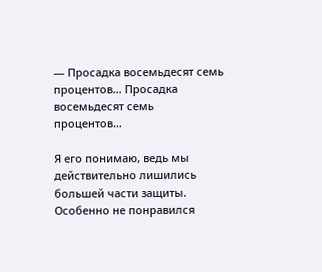— Просадка восемьдесят семь процентов… Просадка восемьдесят семь процентов…

Я его понимаю, ведь мы действительно лишились большей части защиты. Особенно не понравился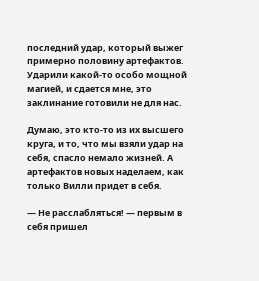последний удар, который выжег примерно половину артефактов. Ударили какой-то особо мощной магией, и сдается мне, это заклинание готовили не для нас.

Думаю, это кто-то из их высшего круга, и то, что мы взяли удар на себя, спасло немало жизней. А артефактов новых наделаем, как только Вилли придет в себя.

— Не расслабляться! — первым в себя пришел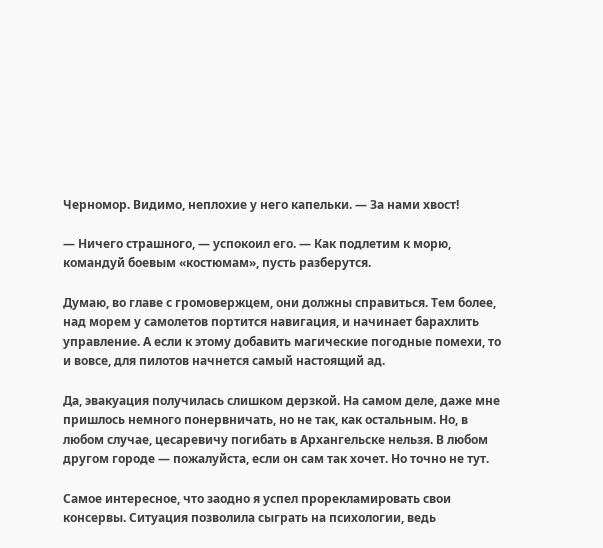Черномор. Видимо, неплохие у него капельки. — За нами хвост!

— Ничего страшного, — успокоил его. — Как подлетим к морю, командуй боевым «костюмам», пусть разберутся.

Думаю, во главе с громовержцем, они должны справиться. Тем более, над морем у самолетов портится навигация, и начинает барахлить управление. А если к этому добавить магические погодные помехи, то и вовсе, для пилотов начнется самый настоящий ад.

Да, эвакуация получилась слишком дерзкой. На самом деле, даже мне пришлось немного понервничать, но не так, как остальным. Но, в любом случае, цесаревичу погибать в Архангельске нельзя. В любом другом городе — пожалуйста, если он сам так хочет. Но точно не тут.

Самое интересное, что заодно я успел прорекламировать свои консервы. Ситуация позволила сыграть на психологии, ведь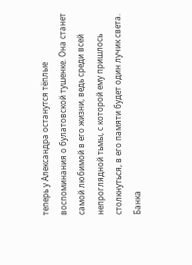теперь у Александра останутся тёплые воспоминания о булатовской тушенке. Она станет самой любимой в его жизни, ведь среди всей непроглядной тьмы, с которой ему пришлось столкнуться, в его памяти будет один лучик света. Банка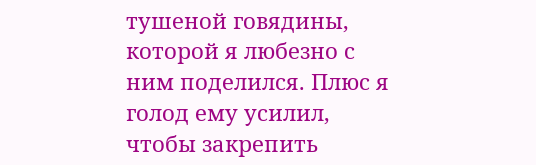тушеной говядины, которой я любезно с ним поделился. Плюс я голод ему усилил, чтобы закрепить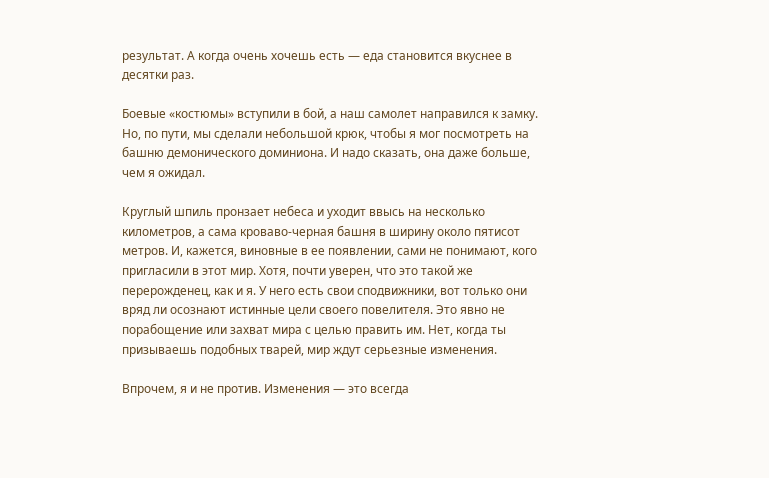результат. А когда очень хочешь есть — еда становится вкуснее в десятки раз.

Боевые «костюмы» вступили в бой, а наш самолет направился к замку. Но, по пути, мы сделали небольшой крюк, чтобы я мог посмотреть на башню демонического доминиона. И надо сказать, она даже больше, чем я ожидал.

Круглый шпиль пронзает небеса и уходит ввысь на несколько километров, а сама кроваво-черная башня в ширину около пятисот метров. И, кажется, виновные в ее появлении, сами не понимают, кого пригласили в этот мир. Хотя, почти уверен, что это такой же перерожденец, как и я. У него есть свои сподвижники, вот только они вряд ли осознают истинные цели своего повелителя. Это явно не порабощение или захват мира с целью править им. Нет, когда ты призываешь подобных тварей, мир ждут серьезные изменения.

Впрочем, я и не против. Изменения — это всегда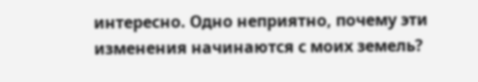интересно. Одно неприятно, почему эти изменения начинаются с моих земель?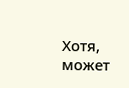Хотя, может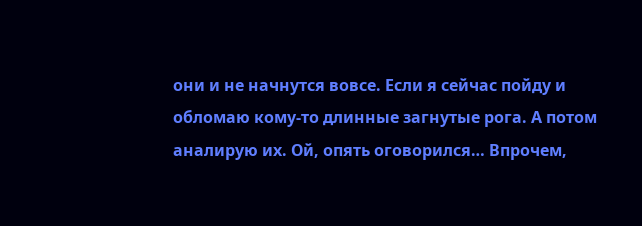они и не начнутся вовсе. Если я сейчас пойду и обломаю кому-то длинные загнутые рога. А потом аналирую их. Ой, опять оговорился… Впрочем,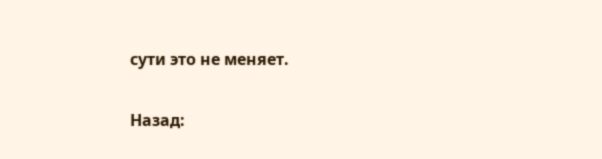сути это не меняет.

Назад: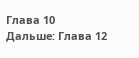Глава 10
Дальше: Глава 12